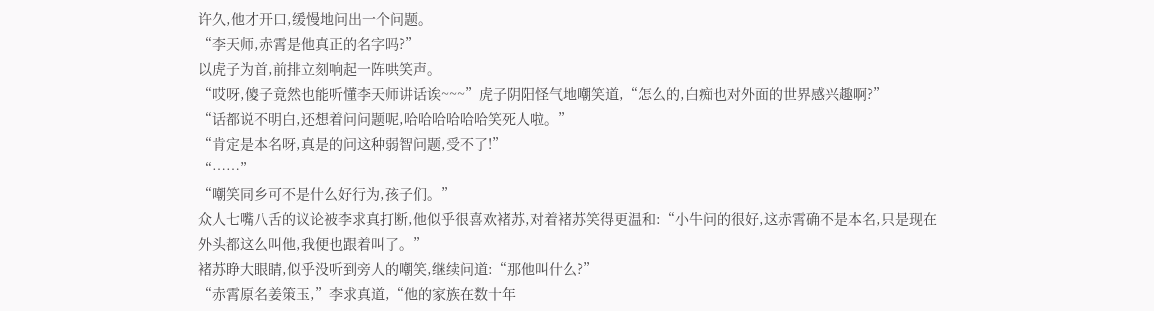许久,他才开口,缓慢地问出一个问题。
“李天师,赤霄是他真正的名字吗?”
以虎子为首,前排立刻响起一阵哄笑声。
“哎呀,傻子竟然也能听懂李天师讲话诶~~~”虎子阴阳怪气地嘲笑道,“怎么的,白痴也对外面的世界感兴趣啊?”
“话都说不明白,还想着问问题呢,哈哈哈哈哈哈笑死人啦。”
“肯定是本名呀,真是的问这种弱智问题,受不了!”
“……”
“嘲笑同乡可不是什么好行为,孩子们。”
众人七嘴八舌的议论被李求真打断,他似乎很喜欢褚苏,对着褚苏笑得更温和:“小牛问的很好,这赤霄确不是本名,只是现在外头都这么叫他,我便也跟着叫了。”
褚苏睁大眼睛,似乎没听到旁人的嘲笑,继续问道:“那他叫什么?”
“赤霄原名姜策玉,”李求真道,“他的家族在数十年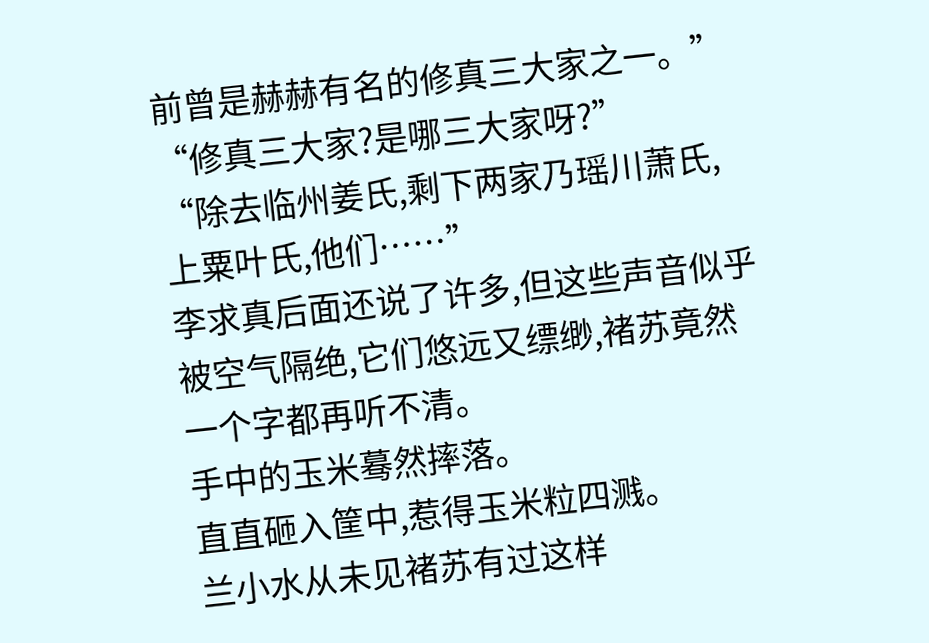前曾是赫赫有名的修真三大家之一。”
“修真三大家?是哪三大家呀?”
“除去临州姜氏,剩下两家乃瑶川萧氏,上粟叶氏,他们……”
李求真后面还说了许多,但这些声音似乎被空气隔绝,它们悠远又缥缈,褚苏竟然一个字都再听不清。
手中的玉米蓦然摔落。
直直砸入筐中,惹得玉米粒四溅。
兰小水从未见褚苏有过这样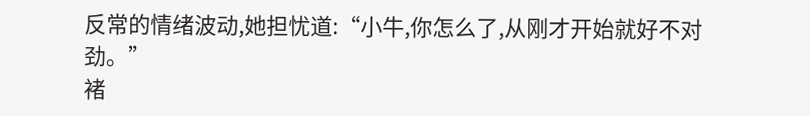反常的情绪波动,她担忧道:“小牛,你怎么了,从刚才开始就好不对劲。”
褚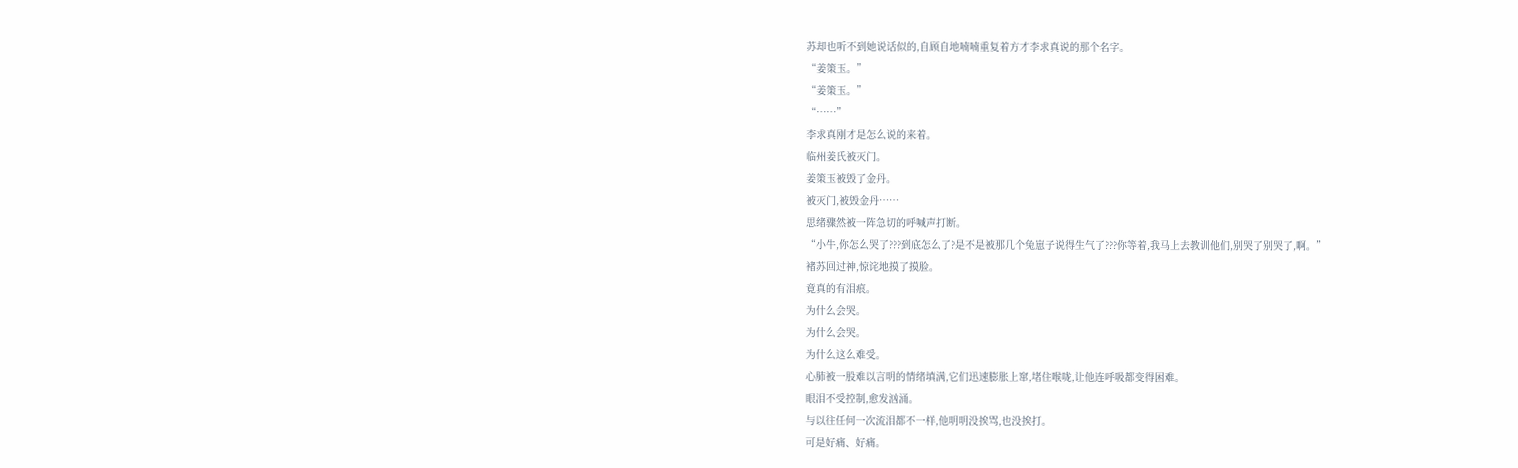苏却也听不到她说话似的,自顾自地喃喃重复着方才李求真说的那个名字。
“姜策玉。”
“姜策玉。”
“……”
李求真刚才是怎么说的来着。
临州姜氏被灭门。
姜策玉被毁了金丹。
被灭门,被毁金丹……
思绪骤然被一阵急切的呼喊声打断。
“小牛,你怎么哭了???到底怎么了?是不是被那几个兔崽子说得生气了???你等着,我马上去教训他们,别哭了别哭了,啊。”
褚苏回过神,惊诧地摸了摸脸。
竟真的有泪痕。
为什么会哭。
为什么会哭。
为什么这么难受。
心肺被一股难以言明的情绪填满,它们迅速膨胀上窜,堵住喉咙,让他连呼吸都变得困难。
眼泪不受控制,愈发汹涌。
与以往任何一次流泪都不一样,他明明没挨骂,也没挨打。
可是好痛、好痛。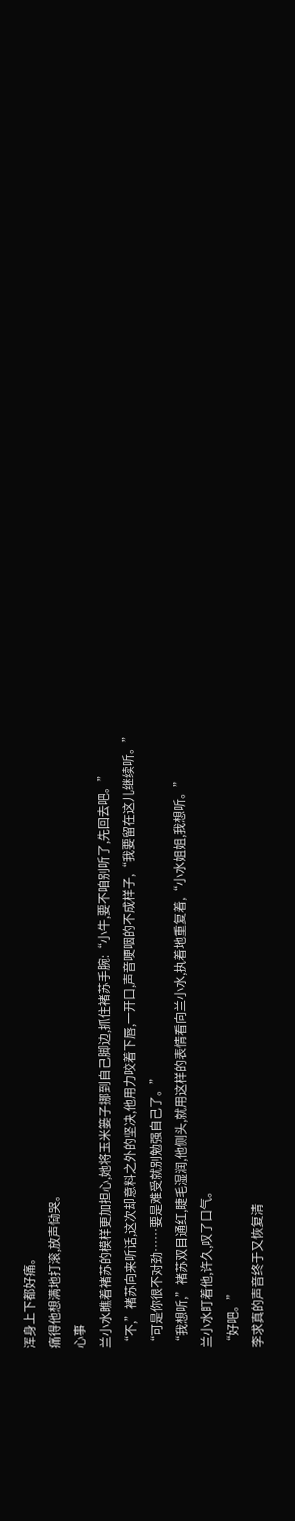浑身上下都好痛。
痛得他想满地打滚,放声恸哭。
心事
兰小水瞧着褚苏的模样更加担心,她将玉米篓子挪到自己脚边,抓住褚苏手腕:“小牛,要不咱别听了,先回去吧。”
“不,”褚苏向来听话,这次却意料之外的坚决,他用力咬着下唇,一开口,声音哽咽的不成样子,“我要留在这儿继续听。”
“可是你很不对劲……要是难受就别勉强自己了。”
“我想听,”褚苏双目通红,睫毛湿润,他侧头,就用这样的表情看向兰小水,执着地重复着,“小水姐姐,我想听。”
兰小水盯着他,许久,叹了口气。
“好吧。”
李求真的声音终于又恢复清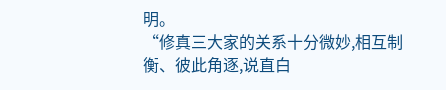明。
“修真三大家的关系十分微妙,相互制衡、彼此角逐,说直白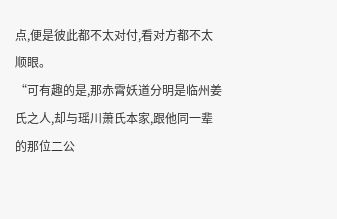点,便是彼此都不太对付,看对方都不太顺眼。
“可有趣的是,那赤霄妖道分明是临州姜氏之人,却与瑶川萧氏本家,跟他同一辈的那位二公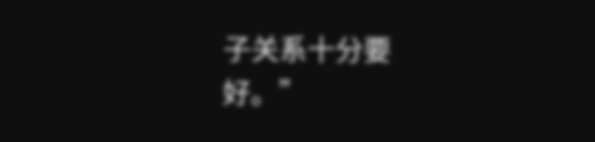子关系十分要好。”